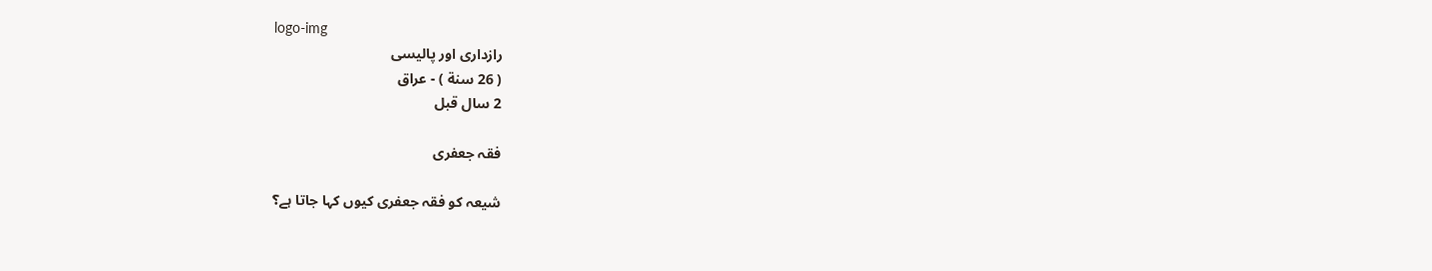logo-img
رازداری اور پالیسی
( 26 سنة ) - عراق
2 سال قبل

فقہ جعفری

شیعہ کو فقہ جعفری کیوں کہا جاتا ہے؟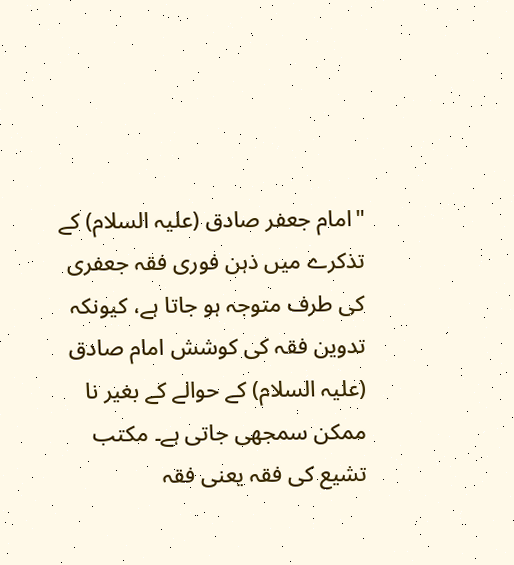"امام جعفر صادق (علیہ السلام) کے تذکرے میں ذہن فوری فقہ جعفری کی طرف متوجہ ہو جاتا ہے، کیونکہ تدوین فقہ کی کوشش امام صادق (علیہ السلام) کے حوالے کے بغیر نا ممکن سمجھی جاتی ہے۔ مکتب تشیع کی فقہ یعنی فقہ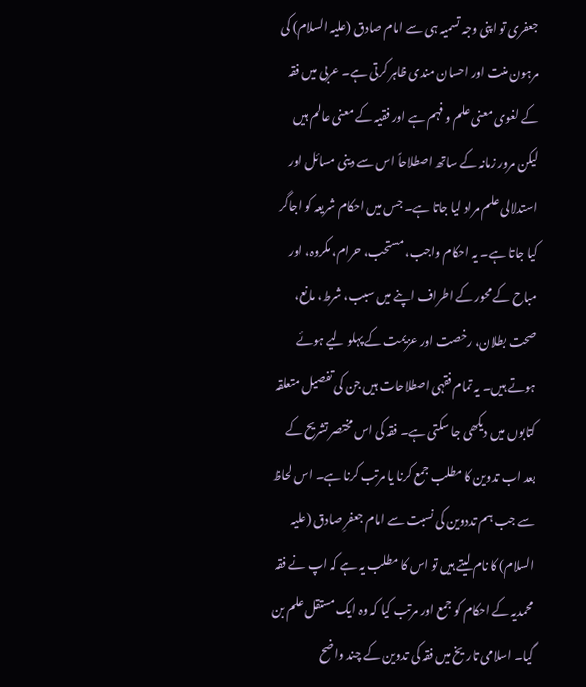جعفری تو اپنی وجہ تسمیہ ہی سے امام صادق (علیہ السلام) کی مرہون منت اور احسان مندی ظاہر کرتی ہے۔ عربی میں فقہ کے لغوی معنی علم و فہم ہے اور فقیہ کے معنی عالم ہیں لیکن مرور زمانہ کے ساتھ اصطلاحاً اس سے دینی مسائل اور استدلالی علم مراد لیا جاتا ہے۔ جس میں احکام شریعہ کو اجاگر کیا جاتا ہے۔ یہ احکام واجب، مستحب، حرام، مکروہ، اور مباح کے محور کے اطراف اپنے میں سبب، شرط، مانع، صحت بطلان، رخصت اور عزیمت کے پہلو لیے ہوئے ہوتے ہیں۔ یہ تمام فقہی اصطلاحات ہیں جن کی تفصیل متعلقہ کتابوں میں دیکھی جا سکتی ہے۔ فقہ کی اس مختصر تشریح کے بعد اب تدوین کا مطلب جمع کرنا یا مرتب کرنا ہے۔ اس لحاظ سے جب ہم تددوین کی نسبت سے امام جعفرِ صادق (علیہ السلام) کا نام لیتے ہیں تو اس کا مطلب یہ ہے کہ اپ نے فقہ محمدیہ کے احکام کو جمع اور مرتب کیا کہ وہ ایک مستقل علم بن گیا۔ اسلامی تاریخ میں فقہ کی تدوین کے چند واضح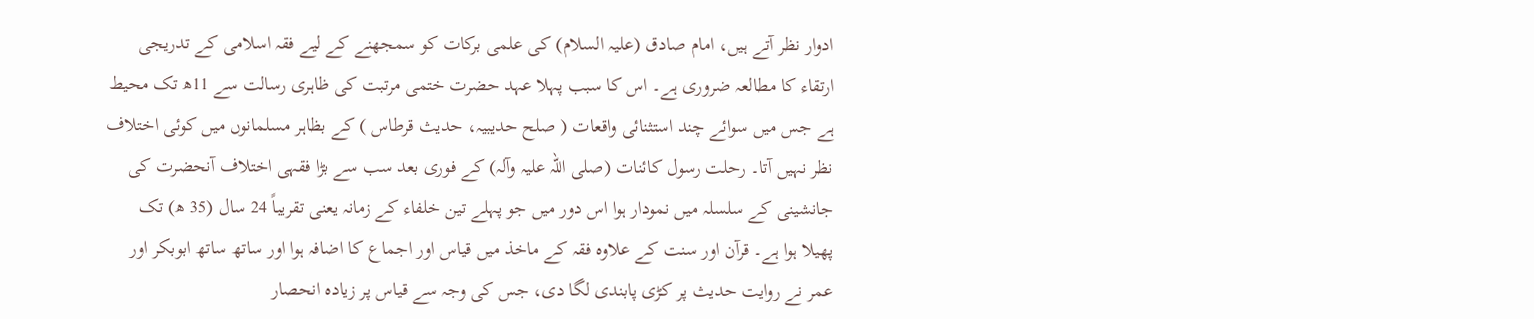ادوار نظر آتے ہیں، امام صادق (علیہ السلام) کی علمی برکات کو سمجھنے کے لیے فقہ اسلامی کے تدریجی ارتقاء کا مطالعہ ضروری ہے۔ اس کا سبب پہلا عہد حضرت ختمی مرتبت کی ظاہری رسالت سے 11ھ تک محیط ہے جس میں سوائے چند استثنائی واقعات ( صلح حدیبیہ، حدیث قرطاس ) کے بظاہر مسلمانوں میں کوئی اختلاف نظر نہیں آتا۔ رحلت رسول کائنات (صلی اللہ علیہ وآلہ) کے فوری بعد سب سے بڑا فقہی اختلاف آنحضرت کی جانشینی کے سلسلہ میں نمودار ہوا اس دور میں جو پہلے تین خلفاء کے زمانہ یعنی تقریباً 24 سال (35 ھ) تک پھیلا ہوا ہے۔ قرآن اور سنت کے علاوہ فقہ کے ماخذ میں قیاس اور اجماع کا اضافہ ہوا اور ساتھ ساتھ ابوبکر اور عمر نے روایت حدیث پر کڑی پابندی لگا دی، جس کی وجہ سے قیاس پر زیادہ انحصار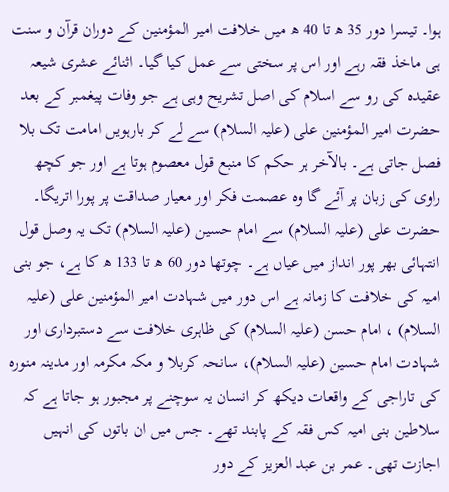ہوا۔ تیسرا دور 35 ھ تا 40 ھ میں خلافت امیر المؤمنین کے دوران قرآن و سنت ہی ماخذ فقہ رہے اور اس پر سختی سے عمل کیا گیا۔ اثنائے عشری شیعہ عقیدہ کی رو سے اسلام کی اصل تشریح وہی ہے جو وفات پیغمبر کے بعد حضرت امیر المؤمنین علی (علیہ السلام) سے لے کر بارہویں امامت تک بلا فصل جاتی ہے۔ بالآخر ہر حکم کا منبع قول معصوم ہوتا ہے اور جو کچھ راوی کی زبان پر آئے گا وہ عصمت فکر اور معیار صداقت پر پورا اتریگا۔ حضرت علی (علیہ السلام) سے امام حسین (علیہ السلام) تک یہ وصل قول انتہائی بھر پور انداز میں عیاں ہے۔ چوتھا دور 60 ھ تا 133 ھ کا ہے، جو بنی امیہ کی خلافت کا زمانہ ہے اس دور میں شہادت امیر المؤمنین علی (علیہ السلام) ، امام حسن (علیہ السلام) کی ظاہری خلافت سے دستبرداری اور شہادت امام حسین (علیہ السلام)، سانحہ کربلا و مکہ مکرمہ اور مدینہ منورہ کی تاراجی کے واقعات دیکھ کر انسان یہ سوچنے پر مجبور ہو جاتا ہے کہ سلاطین بنی امیہ کس فقہ کے پابند تھے۔ جس میں ان باتوں کی انہیں اجازت تھی۔ عمر بن عبد العزیز کے دور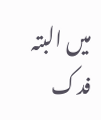میں البتہ فدک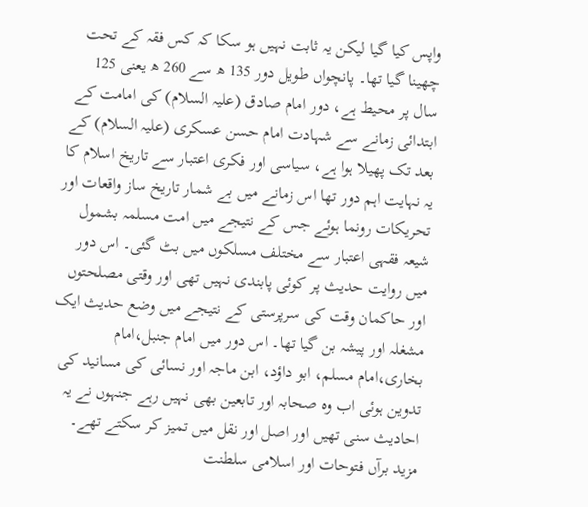واپس کیا گیا لیکن یہ ثابت نہیں ہو سکا کہ کس فقہ کے تحت چھینا گیا تھا۔ پانچواں طویل دور 135 ھ سے 260 ھ یعنی 125 سال پر محیط ہے، دور امام صادق (علیہ السلام) کی امامت کے ابتدائی زمانے سے شہادت امام حسن عسکری (علیہ السلام) کے بعد تک پھیلا ہوا ہے، سیاسی اور فکری اعتبار سے تاریخ اسلام کا یہ نہایت اہم دور تھا اس زمانے میں بے شمار تاریخ ساز واقعات اور تحریکات رونما ہوئے جس کے نتیجے میں امت مسلمہ بشمول شیعہ فقہی اعتبار سے مختلف مسلکوں میں بٹ گئی۔ اس دور میں روایت حدیث پر کوئی پابندی نہیں تھی اور وقتی مصلحتوں اور حاکمان وقت کی سرپرستی کے نتیجے میں وضع حدیث ایک مشغلہ اور پیشہ بن گیا تھا۔ اس دور میں امام جنبل،امام بخاری،امام مسلم، ابو داؤد، ابن ماجہ اور نسائی کی مسانید کی تدوین ہوئی اب وہ صحابہ اور تابعین بھی نہیں رہے جنہوں نے یہ احادیث سنی تھیں اور اصل اور نقل میں تمیز کر سکتے تھے۔ مزید برآں فتوحات اور اسلامی سلطنت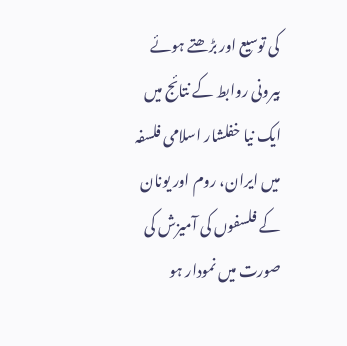کی توسیع اور بڑھتے ہوئے بیرونی روابط کے نتائج میں ایک نیا خفلشار اسلامی فلسفہ میں ایران، روم اور یونان کے فلسفوں کی آمیزش کی صورت میں نمودار ہو